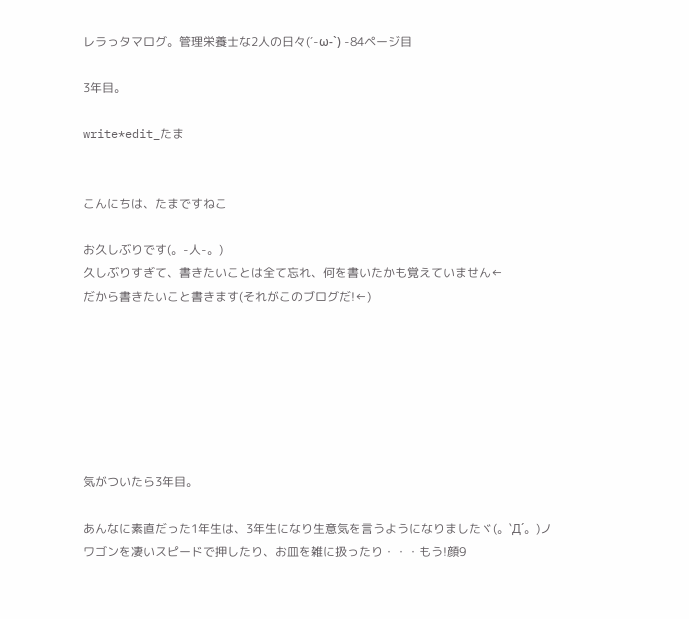レラっタマログ。管理栄養士な2人の日々(´-ω-`) -84ページ目

3年目。

write*edit_たま


こんにちは、たまですねこ

お久しぶりです(。-人-。)
久しぶりすぎて、書きたいことは全て忘れ、何を書いたかも覚えていません←
だから書きたいこと書きます(それがこのブログだ!←)







気がついたら3年目。

あんなに素直だった1年生は、3年生になり生意気を言うようになりましたヾ(。`Д´。)ノ
ワゴンを凄いスピードで押したり、お皿を雑に扱ったり・・・もう!顔9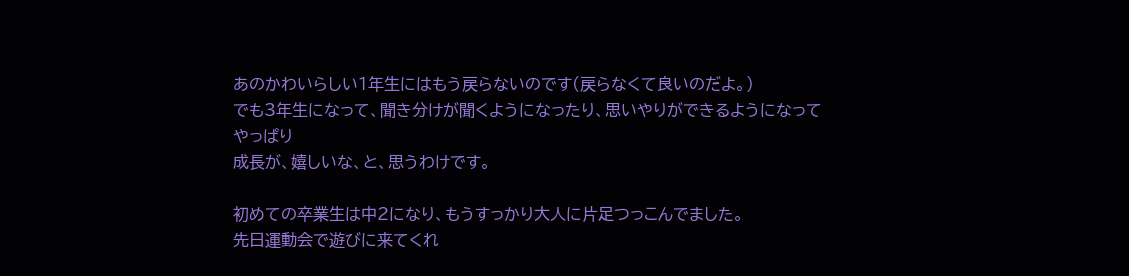あのかわいらしい1年生にはもう戻らないのです(戻らなくて良いのだよ。)
でも3年生になって、聞き分けが聞くようになったり、思いやりができるようになって
やっぱり
成長が、嬉しいな、と、思うわけです。

初めての卒業生は中2になり、もうすっかり大人に片足つっこんでました。
先日運動会で遊びに来てくれ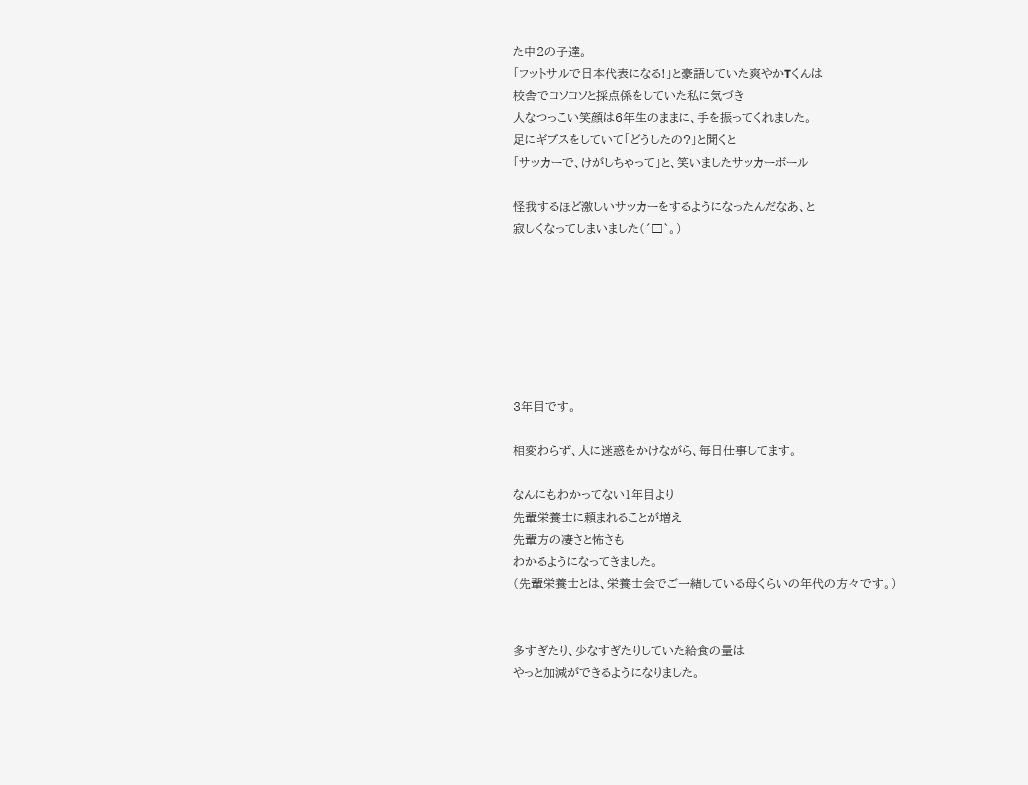た中2の子達。
「フットサルで日本代表になる!」と豪語していた爽やかTくんは
校舎でコソコソと採点係をしていた私に気づき
人なつっこい笑顔は6年生のままに、手を振ってくれました。
足にギブスをしていて「どうしたの?」と聞くと
「サッカーで、けがしちゃって」と、笑いましたサッカーボール

怪我するほど激しいサッカーをするようになったんだなあ、と
寂しくなってしまいました(´□`。)







3年目です。

相変わらず、人に迷惑をかけながら、毎日仕事してます。

なんにもわかってない1年目より
先輩栄養士に頼まれることが増え
先輩方の凄さと怖さも
わかるようになってきました。
(先輩栄養士とは、栄養士会でご一緒している母くらいの年代の方々です。)


多すぎたり、少なすぎたりしていた給食の量は
やっと加減ができるようになりました。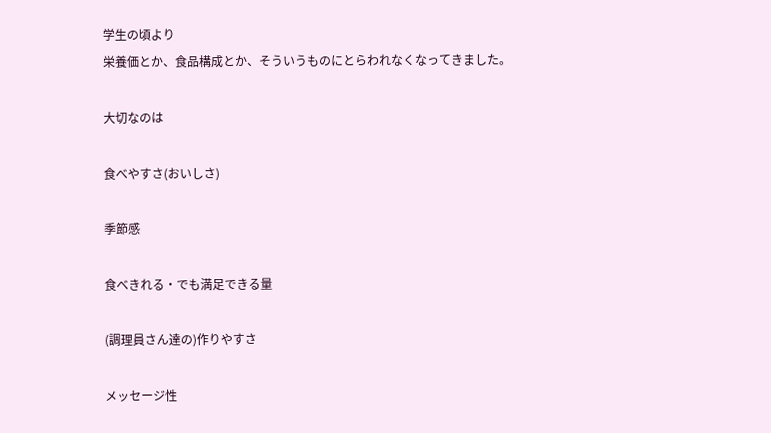学生の頃より
栄養価とか、食品構成とか、そういうものにとらわれなくなってきました。

大切なのは

食べやすさ(おいしさ)

季節感

食べきれる・でも満足できる量

(調理員さん達の)作りやすさ

メッセージ性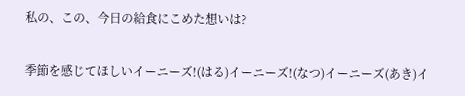私の、この、今日の給食にこめた想いは?

季節を感じてほしいイーニーズ!(はる)イーニーズ!(なつ)イーニーズ(あき)イ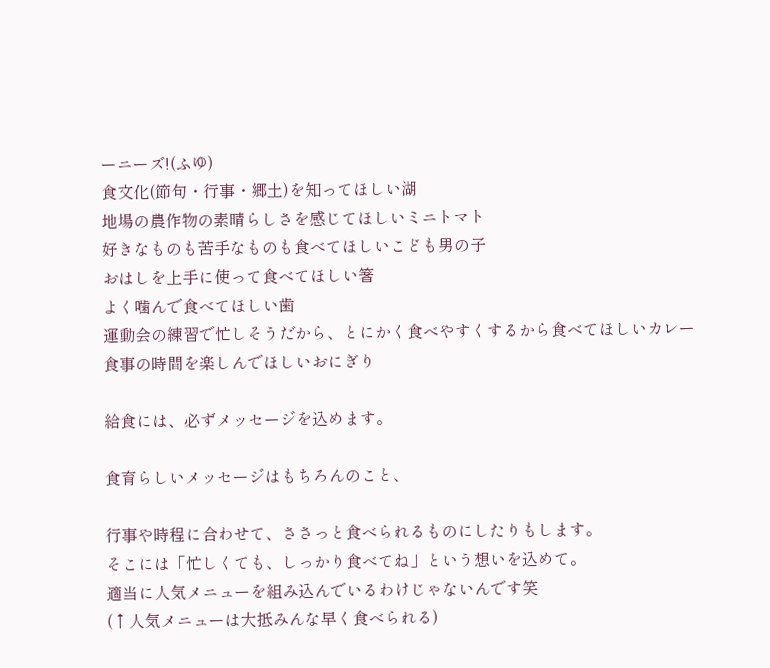ーニーズ!(ふゆ)
食文化(節句・行事・郷土)を知ってほしい湖
地場の農作物の素晴らしさを感じてほしいミニトマト
好きなものも苦手なものも食べてほしいこども男の子
おはしを上手に使って食べてほしい箸
よく噛んで食べてほしい歯
運動会の練習で忙しそうだから、とにかく食べやすくするから食べてほしいカレー
食事の時間を楽しんでほしいおにぎり

給食には、必ずメッセージを込めます。

食育らしいメッセージはもちろんのこと、

行事や時程に合わせて、ささっと食べられるものにしたりもします。
そこには「忙しくても、しっかり食べてね」という想いを込めて。
適当に人気メニューを組み込んでいるわけじゃないんです笑
(↑人気メニューは大抵みんな早く食べられる)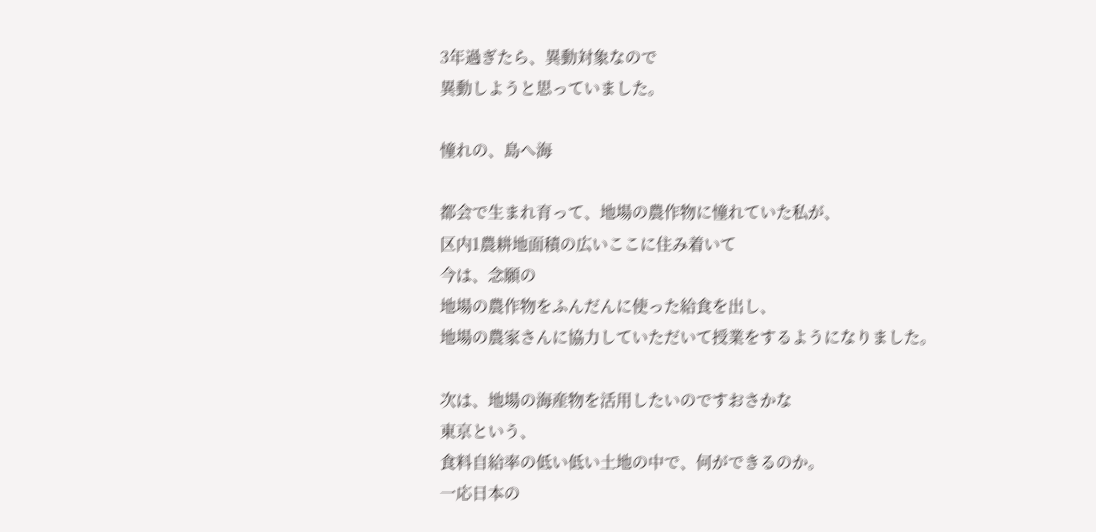3年過ぎたら、異動対象なので
異動しようと思っていました。

憧れの、島へ海

都会で生まれ育って、地場の農作物に憧れていた私が、
区内1農耕地面積の広いここに住み着いて
今は、念願の
地場の農作物をふんだんに使った給食を出し、
地場の農家さんに協力していただいて授業をするようになりました。

次は、地場の海産物を活用したいのですおさかな
東京という、
食料自給率の低い低い土地の中で、何ができるのか。
一応日本の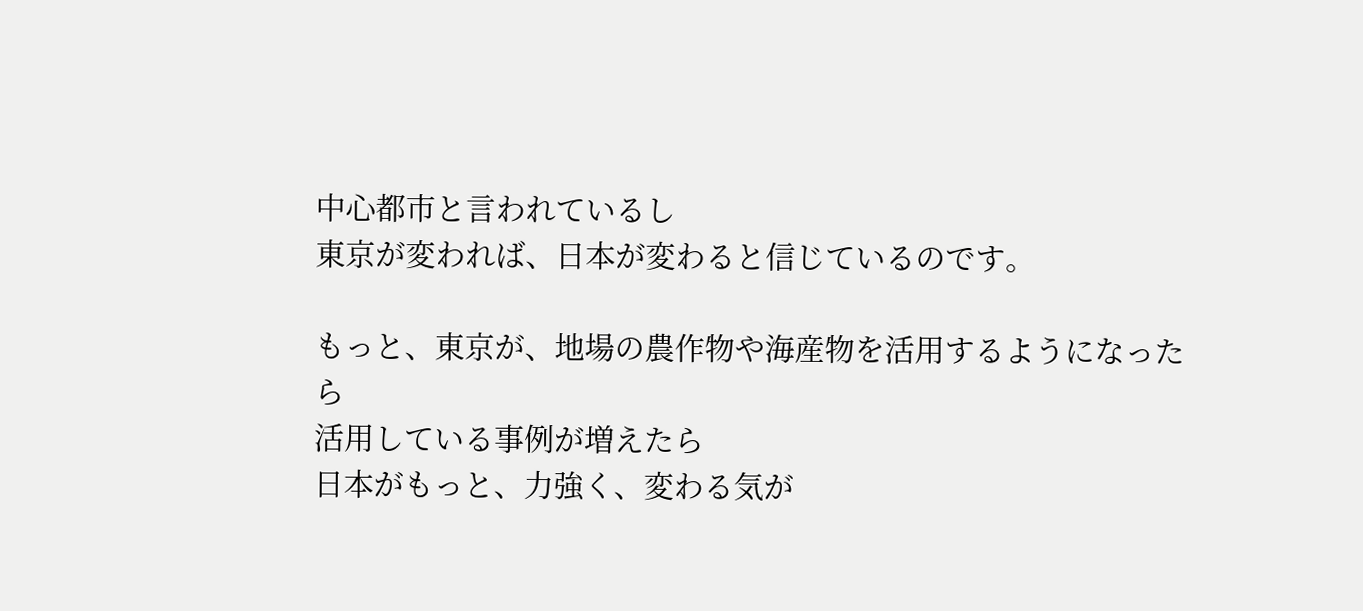中心都市と言われているし
東京が変われば、日本が変わると信じているのです。

もっと、東京が、地場の農作物や海産物を活用するようになったら
活用している事例が増えたら
日本がもっと、力強く、変わる気が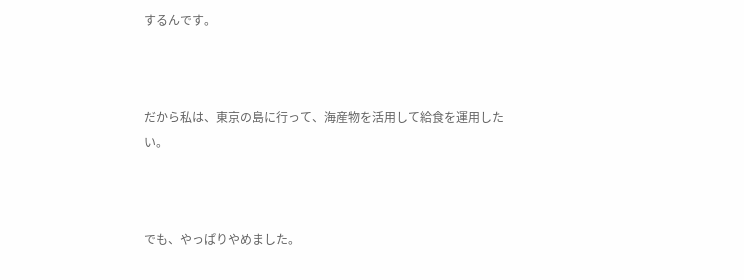するんです。



だから私は、東京の島に行って、海産物を活用して給食を運用したい。



でも、やっぱりやめました。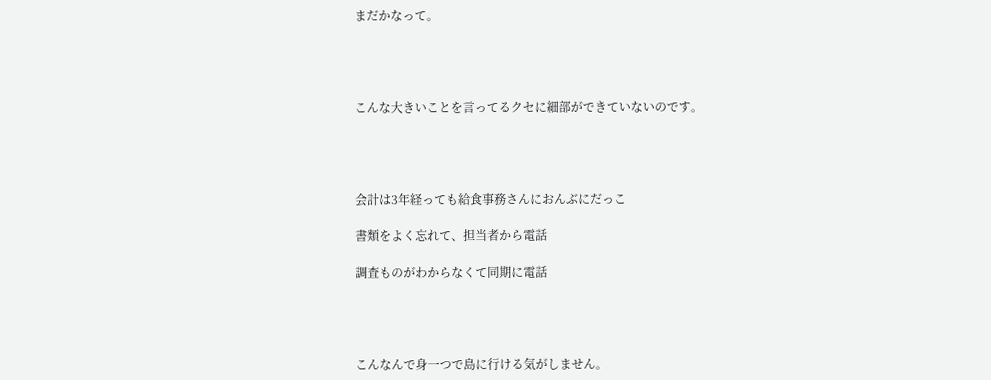まだかなって。




こんな大きいことを言ってるクセに細部ができていないのです。




会計は3年経っても給食事務さんにおんぶにだっこ

書類をよく忘れて、担当者から電話

調査ものがわからなくて同期に電話




こんなんで身一つで島に行ける気がしません。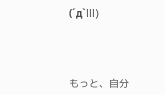(´д`lll)




もっと、自分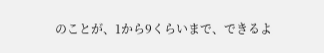のことが、1から9くらいまで、できるよ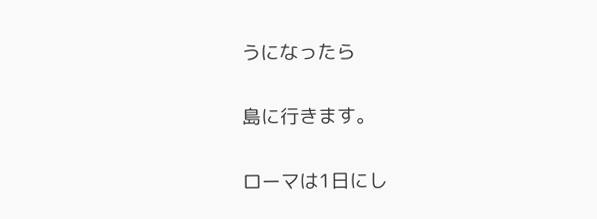うになったら

島に行きます。

ローマは1日にし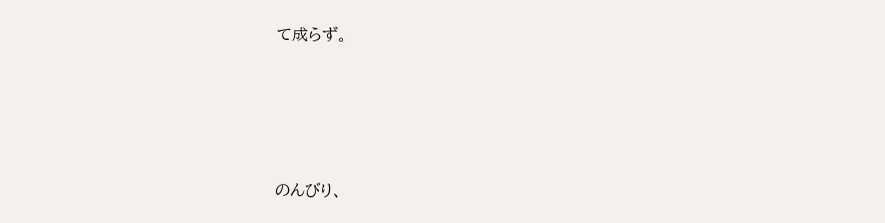て成らず。






のんびり、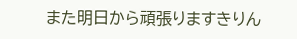また明日から頑張りますきりん